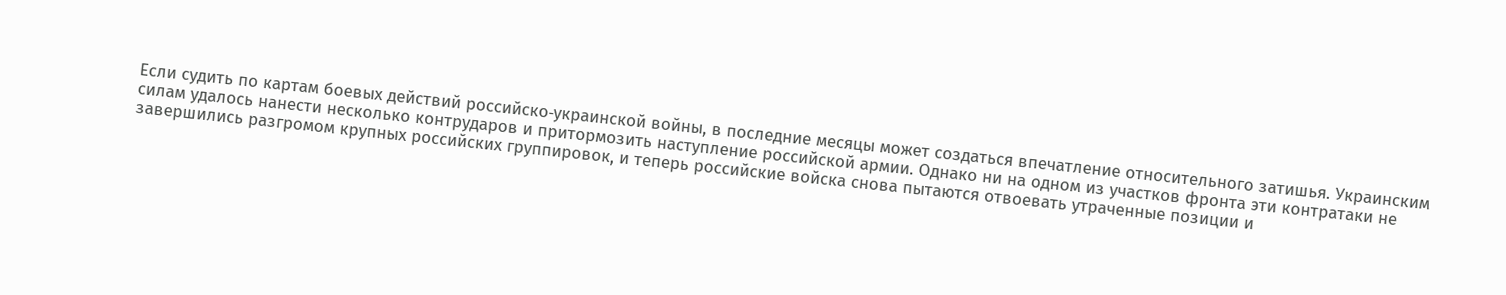Если судить по картам боевых действий российско‑украинской войны, в последние месяцы может создаться впечатление относительного затишья. Украинским силам удалось нанести несколько контрударов и притормозить наступление российской армии. Однако ни на одном из участков фронта эти контратаки не завершились разгромом крупных российских группировок, и теперь российские войска снова пытаются отвоевать утраченные позиции и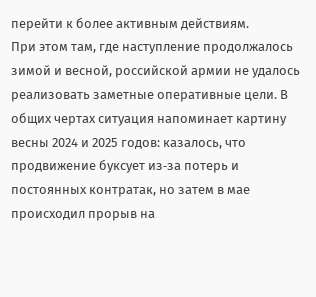перейти к более активным действиям.
При этом там, где наступление продолжалось зимой и весной, российской армии не удалось реализовать заметные оперативные цели. В общих чертах ситуация напоминает картину весны 2024 и 2025 годов: казалось, что продвижение буксует из‑за потерь и постоянных контратак, но затем в мае происходил прорыв на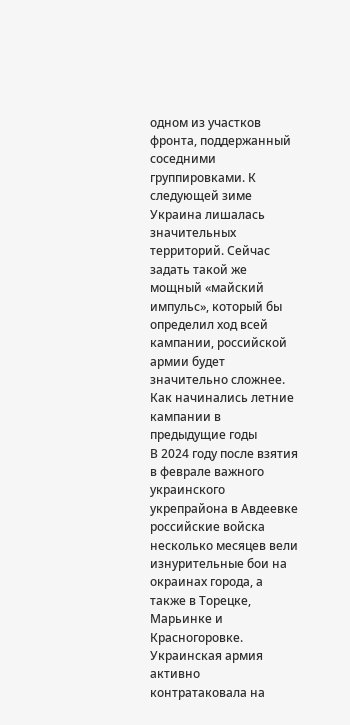одном из участков фронта, поддержанный соседними группировками. К следующей зиме Украина лишалась значительных территорий. Сейчас задать такой же мощный «майский импульс», который бы определил ход всей кампании, российской армии будет значительно сложнее.
Как начинались летние кампании в предыдущие годы
В 2024 году после взятия в феврале важного украинского укрепрайона в Авдеевке российские войска несколько месяцев вели изнурительные бои на окраинах города, а также в Торецке, Марьинке и Красногоровке. Украинская армия активно контратаковала на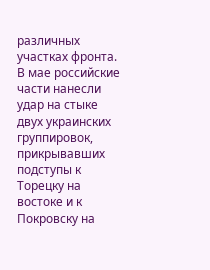различных участках фронта. В мае российские части нанесли удар на стыке двух украинских группировок, прикрывавших подступы к Торецку на востоке и к Покровску на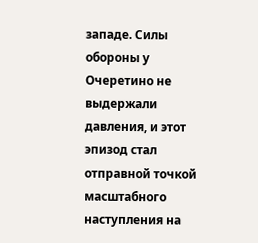западе. Силы обороны у Очеретино не выдержали давления, и этот эпизод стал отправной точкой масштабного наступления на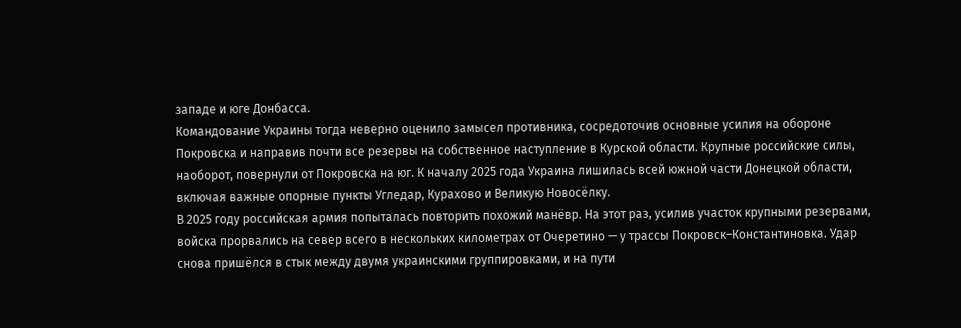западе и юге Донбасса.
Командование Украины тогда неверно оценило замысел противника, сосредоточив основные усилия на обороне Покровска и направив почти все резервы на собственное наступление в Курской области. Крупные российские силы, наоборот, повернули от Покровска на юг. К началу 2025 года Украина лишилась всей южной части Донецкой области, включая важные опорные пункты Угледар, Курахово и Великую Новосёлку.
В 2025 году российская армия попыталась повторить похожий манёвр. На этот раз, усилив участок крупными резервами, войска прорвались на север всего в нескольких километрах от Очеретино — у трассы Покровск–Константиновка. Удар снова пришёлся в стык между двумя украинскими группировками, и на пути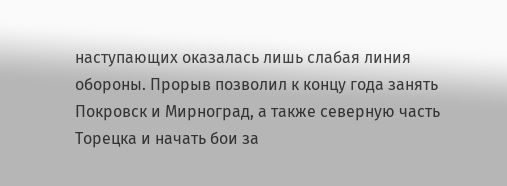наступающих оказалась лишь слабая линия обороны. Прорыв позволил к концу года занять Покровск и Мирноград, а также северную часть Торецка и начать бои за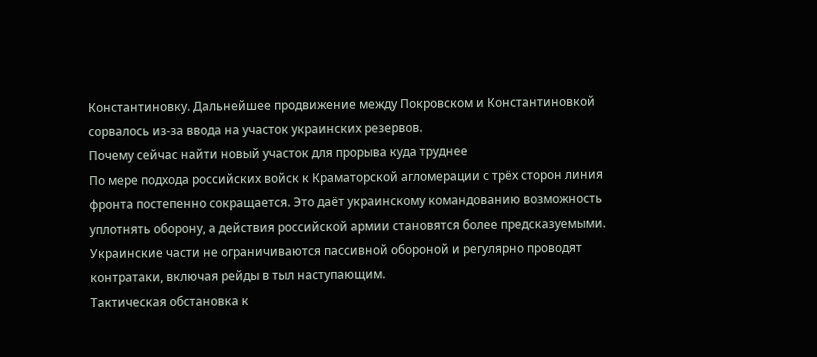Константиновку. Дальнейшее продвижение между Покровском и Константиновкой сорвалось из‑за ввода на участок украинских резервов.
Почему сейчас найти новый участок для прорыва куда труднее
По мере подхода российских войск к Краматорской агломерации с трёх сторон линия фронта постепенно сокращается. Это даёт украинскому командованию возможность уплотнять оборону, а действия российской армии становятся более предсказуемыми. Украинские части не ограничиваются пассивной обороной и регулярно проводят контратаки, включая рейды в тыл наступающим.
Тактическая обстановка к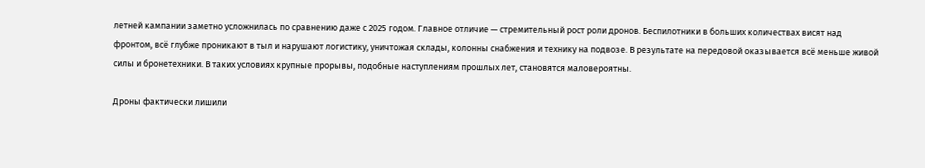летней кампании заметно усложнилась по сравнению даже с 2025 годом. Главное отличие — стремительный рост роли дронов. Беспилотники в больших количествах висят над фронтом, всё глубже проникают в тыл и нарушают логистику, уничтожая склады, колонны снабжения и технику на подвозе. В результате на передовой оказывается всё меньше живой силы и бронетехники. В таких условиях крупные прорывы, подобные наступлениям прошлых лет, становятся маловероятны.

Дроны фактически лишили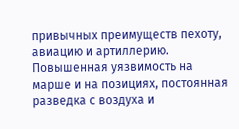привычных преимуществ пехоту, авиацию и артиллерию. Повышенная уязвимость на марше и на позициях, постоянная разведка с воздуха и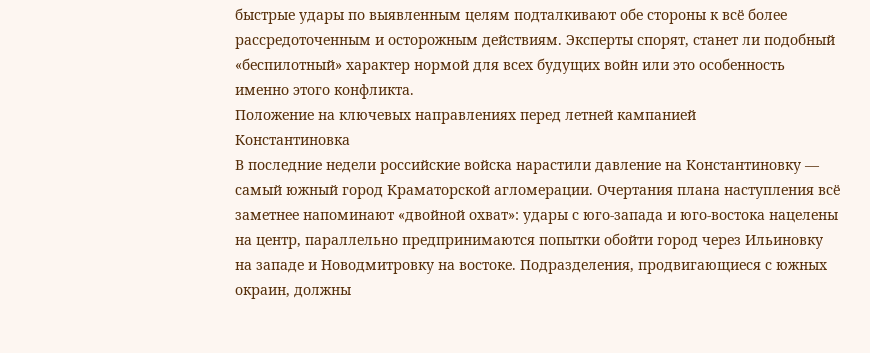быстрые удары по выявленным целям подталкивают обе стороны к всё более рассредоточенным и осторожным действиям. Эксперты спорят, станет ли подобный «беспилотный» характер нормой для всех будущих войн или это особенность именно этого конфликта.
Положение на ключевых направлениях перед летней кампанией
Константиновка
В последние недели российские войска нарастили давление на Константиновку — самый южный город Краматорской агломерации. Очертания плана наступления всё заметнее напоминают «двойной охват»: удары с юго‑запада и юго‑востока нацелены на центр, параллельно предпринимаются попытки обойти город через Ильиновку на западе и Новодмитровку на востоке. Подразделения, продвигающиеся с южных окраин, должны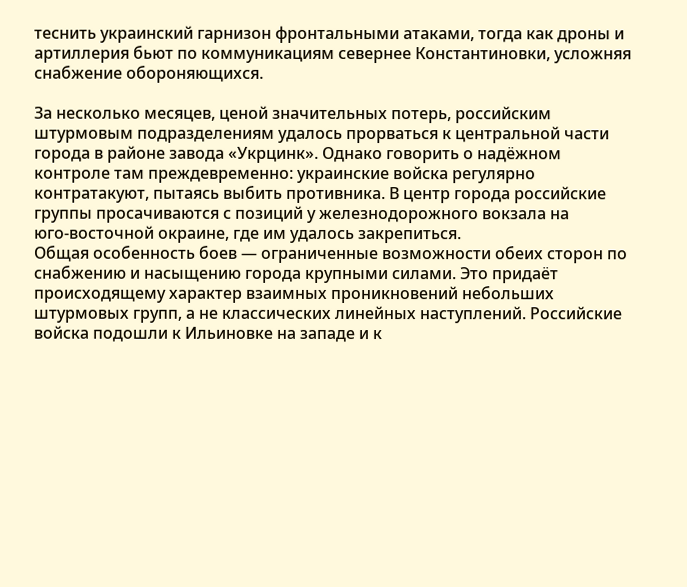теснить украинский гарнизон фронтальными атаками, тогда как дроны и артиллерия бьют по коммуникациям севернее Константиновки, усложняя снабжение обороняющихся.

За несколько месяцев, ценой значительных потерь, российским штурмовым подразделениям удалось прорваться к центральной части города в районе завода «Укрцинк». Однако говорить о надёжном контроле там преждевременно: украинские войска регулярно контратакуют, пытаясь выбить противника. В центр города российские группы просачиваются с позиций у железнодорожного вокзала на юго‑восточной окраине, где им удалось закрепиться.
Общая особенность боев — ограниченные возможности обеих сторон по снабжению и насыщению города крупными силами. Это придаёт происходящему характер взаимных проникновений небольших штурмовых групп, а не классических линейных наступлений. Российские войска подошли к Ильиновке на западе и к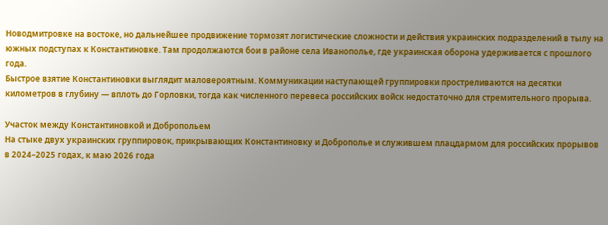Новодмитровке на востоке, но дальнейшее продвижение тормозят логистические сложности и действия украинских подразделений в тылу на южных подступах к Константиновке. Там продолжаются бои в районе села Иванополье, где украинская оборона удерживается с прошлого года.
Быстрое взятие Константиновки выглядит маловероятным. Коммуникации наступающей группировки простреливаются на десятки километров в глубину — вплоть до Горловки, тогда как численного перевеса российских войск недостаточно для стремительного прорыва.

Участок между Константиновкой и Добропольем
На стыке двух украинских группировок, прикрывающих Константиновку и Доброполье и служившем плацдармом для российских прорывов в 2024–2025 годах, к маю 2026 года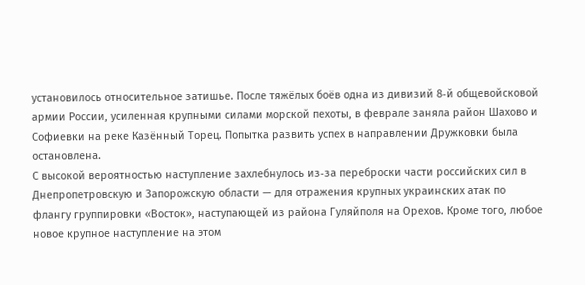установилось относительное затишье. После тяжёлых боёв одна из дивизий 8‑й общевойсковой армии России, усиленная крупными силами морской пехоты, в феврале заняла район Шахово и Софиевки на реке Казённый Торец. Попытка развить успех в направлении Дружковки была остановлена.
С высокой вероятностью наступление захлебнулось из‑за переброски части российских сил в Днепропетровскую и Запорожскую области — для отражения крупных украинских атак по флангу группировки «Восток», наступающей из района Гуляйполя на Орехов. Кроме того, любое новое крупное наступление на этом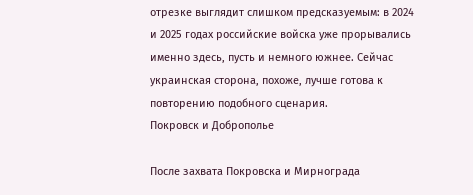отрезке выглядит слишком предсказуемым: в 2024 и 2025 годах российские войска уже прорывались именно здесь, пусть и немного южнее. Сейчас украинская сторона, похоже, лучше готова к повторению подобного сценария.
Покровск и Доброполье

После захвата Покровска и Мирнограда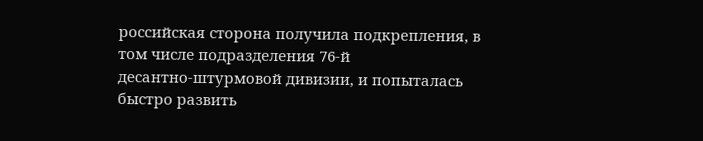российская сторона получила подкрепления, в том числе подразделения 76‑й десантно‑штурмовой дивизии, и попыталась быстро развить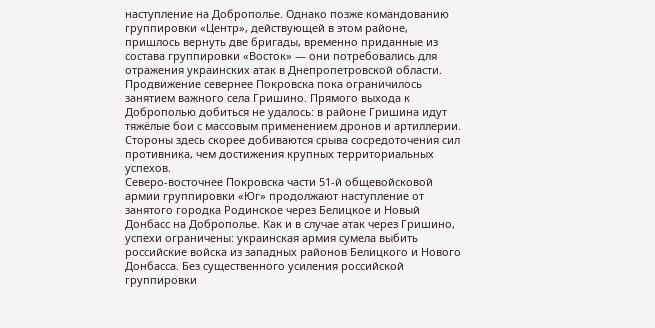наступление на Доброполье. Однако позже командованию группировки «Центр», действующей в этом районе, пришлось вернуть две бригады, временно приданные из состава группировки «Восток» — они потребовались для отражения украинских атак в Днепропетровской области.
Продвижение севернее Покровска пока ограничилось занятием важного села Гришино. Прямого выхода к Доброполью добиться не удалось: в районе Гришина идут тяжёлые бои с массовым применением дронов и артиллерии. Стороны здесь скорее добиваются срыва сосредоточения сил противника, чем достижения крупных территориальных успехов.
Северо‑восточнее Покровска части 51‑й общевойсковой армии группировки «Юг» продолжают наступление от занятого городка Родинское через Белицкое и Новый Донбасс на Доброполье. Как и в случае атак через Гришино, успехи ограничены: украинская армия сумела выбить российские войска из западных районов Белицкого и Нового Донбасса. Без существенного усиления российской группировки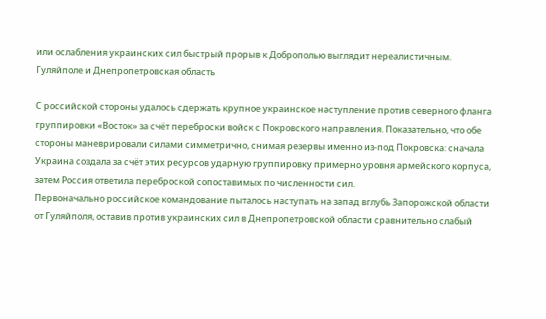или ослабления украинских сил быстрый прорыв к Доброполью выглядит нереалистичным.
Гуляйполе и Днепропетровская область

С российской стороны удалось сдержать крупное украинское наступление против северного фланга группировки «Восток» за счёт переброски войск с Покровского направления. Показательно, что обе стороны маневрировали силами симметрично, снимая резервы именно из‑под Покровска: сначала Украина создала за счёт этих ресурсов ударную группировку примерно уровня армейского корпуса, затем Россия ответила переброской сопоставимых по численности сил.
Первоначально российское командование пыталось наступать на запад вглубь Запорожской области от Гуляйполя, оставив против украинских сил в Днепропетровской области сравнительно слабый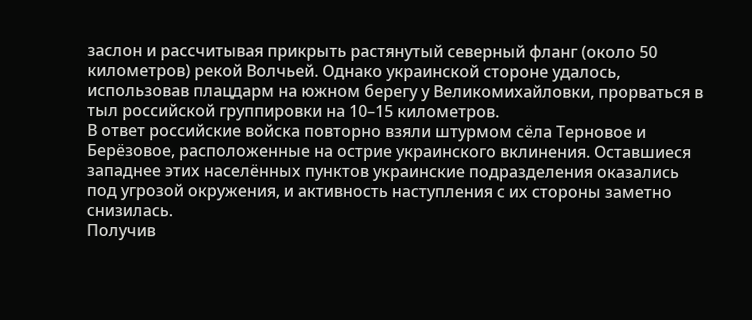заслон и рассчитывая прикрыть растянутый северный фланг (около 50 километров) рекой Волчьей. Однако украинской стороне удалось, использовав плацдарм на южном берегу у Великомихайловки, прорваться в тыл российской группировки на 10–15 километров.
В ответ российские войска повторно взяли штурмом сёла Терновое и Берёзовое, расположенные на острие украинского вклинения. Оставшиеся западнее этих населённых пунктов украинские подразделения оказались под угрозой окружения, и активность наступления с их стороны заметно снизилась.
Получив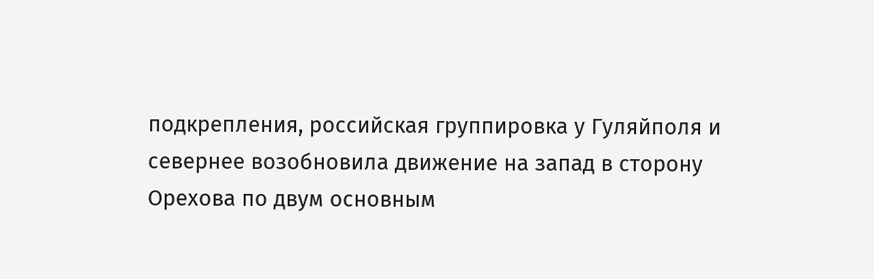подкрепления, российская группировка у Гуляйполя и севернее возобновила движение на запад в сторону Орехова по двум основным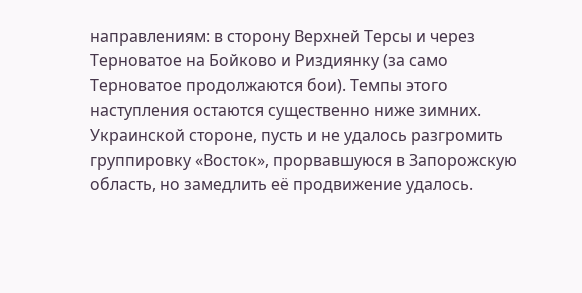направлениям: в сторону Верхней Терсы и через Терноватое на Бойково и Риздиянку (за само Терноватое продолжаются бои). Темпы этого наступления остаются существенно ниже зимних. Украинской стороне, пусть и не удалось разгромить группировку «Восток», прорвавшуюся в Запорожскую область, но замедлить её продвижение удалось.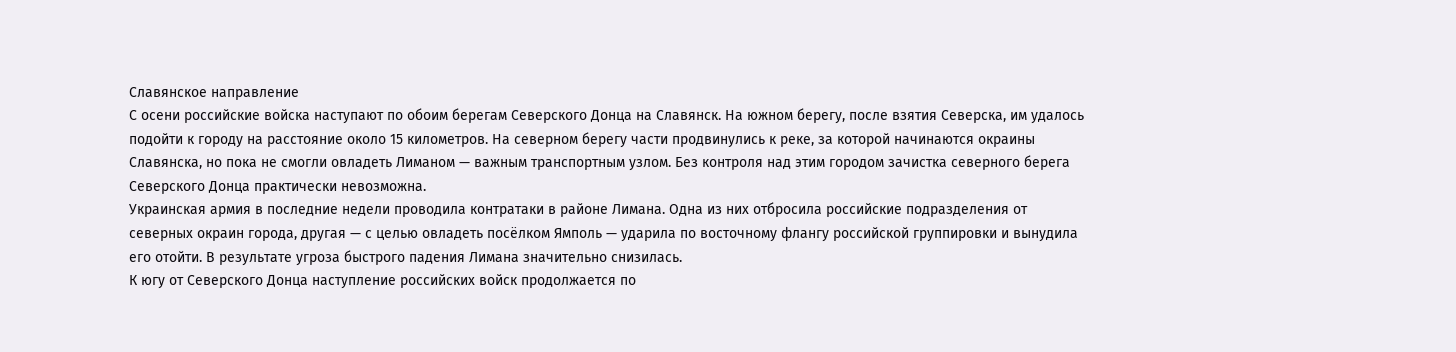Славянское направление
С осени российские войска наступают по обоим берегам Северского Донца на Славянск. На южном берегу, после взятия Северска, им удалось подойти к городу на расстояние около 15 километров. На северном берегу части продвинулись к реке, за которой начинаются окраины Славянска, но пока не смогли овладеть Лиманом — важным транспортным узлом. Без контроля над этим городом зачистка северного берега Северского Донца практически невозможна.
Украинская армия в последние недели проводила контратаки в районе Лимана. Одна из них отбросила российские подразделения от северных окраин города, другая — с целью овладеть посёлком Ямполь — ударила по восточному флангу российской группировки и вынудила его отойти. В результате угроза быстрого падения Лимана значительно снизилась.
К югу от Северского Донца наступление российских войск продолжается по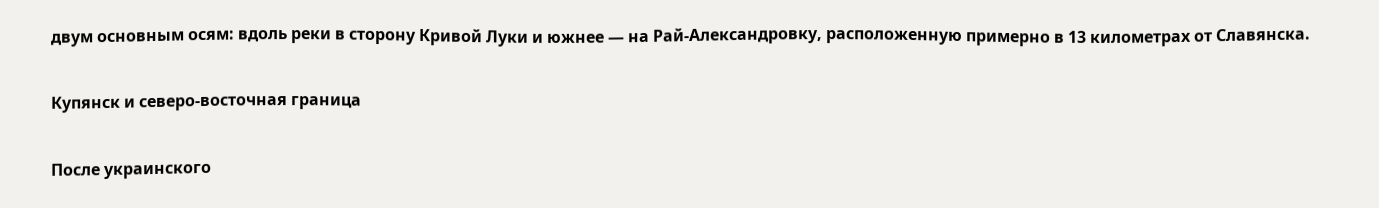двум основным осям: вдоль реки в сторону Кривой Луки и южнее — на Рай‑Александровку, расположенную примерно в 13 километрах от Славянска.

Купянск и северо‑восточная граница

После украинского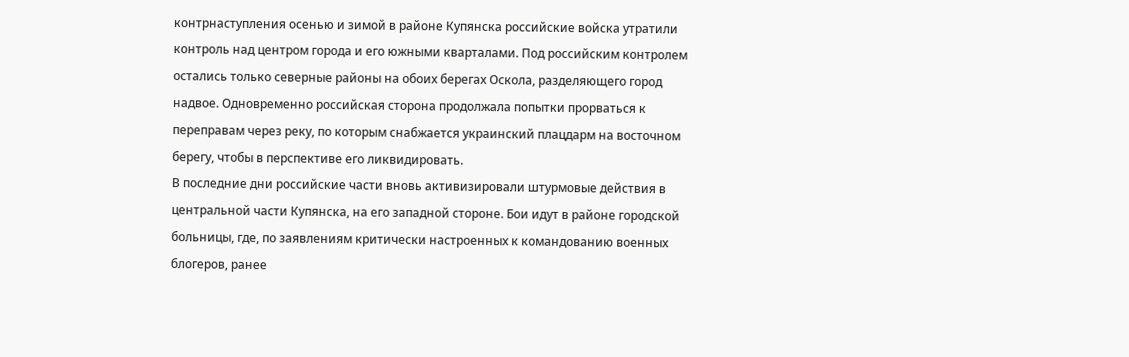контрнаступления осенью и зимой в районе Купянска российские войска утратили контроль над центром города и его южными кварталами. Под российским контролем остались только северные районы на обоих берегах Оскола, разделяющего город надвое. Одновременно российская сторона продолжала попытки прорваться к переправам через реку, по которым снабжается украинский плацдарм на восточном берегу, чтобы в перспективе его ликвидировать.
В последние дни российские части вновь активизировали штурмовые действия в центральной части Купянска, на его западной стороне. Бои идут в районе городской больницы, где, по заявлениям критически настроенных к командованию военных блогеров, ранее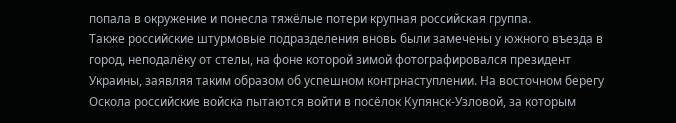попала в окружение и понесла тяжёлые потери крупная российская группа.
Также российские штурмовые подразделения вновь были замечены у южного въезда в город, неподалёку от стелы, на фоне которой зимой фотографировался президент Украины, заявляя таким образом об успешном контрнаступлении. На восточном берегу Оскола российские войска пытаются войти в посёлок Купянск‑Узловой, за которым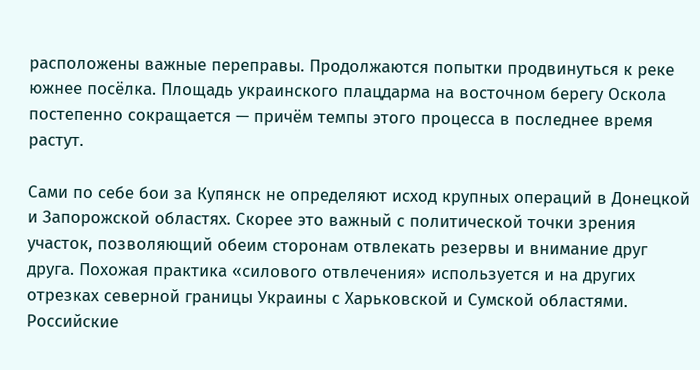расположены важные переправы. Продолжаются попытки продвинуться к реке южнее посёлка. Площадь украинского плацдарма на восточном берегу Оскола постепенно сокращается — причём темпы этого процесса в последнее время растут.

Сами по себе бои за Купянск не определяют исход крупных операций в Донецкой и Запорожской областях. Скорее это важный с политической точки зрения участок, позволяющий обеим сторонам отвлекать резервы и внимание друг друга. Похожая практика «силового отвлечения» используется и на других отрезках северной границы Украины с Харьковской и Сумской областями.
Российские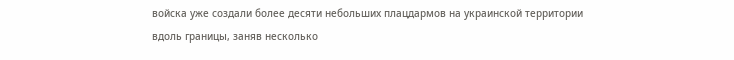войска уже создали более десяти небольших плацдармов на украинской территории вдоль границы, заняв несколько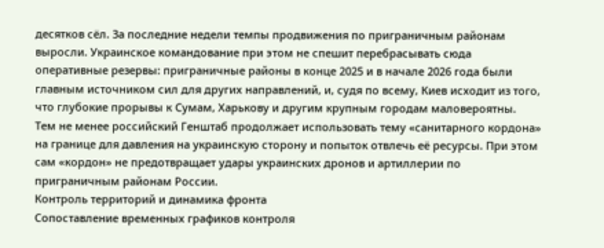десятков сёл. За последние недели темпы продвижения по приграничным районам выросли. Украинское командование при этом не спешит перебрасывать сюда оперативные резервы: приграничные районы в конце 2025 и в начале 2026 года были главным источником сил для других направлений, и, судя по всему, Киев исходит из того, что глубокие прорывы к Сумам, Харькову и другим крупным городам маловероятны.
Тем не менее российский Генштаб продолжает использовать тему «санитарного кордона» на границе для давления на украинскую сторону и попыток отвлечь её ресурсы. При этом сам «кордон» не предотвращает удары украинских дронов и артиллерии по приграничным районам России.
Контроль территорий и динамика фронта
Сопоставление временных графиков контроля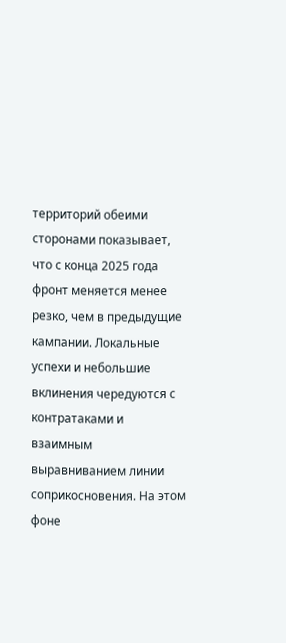территорий обеими сторонами показывает, что с конца 2025 года фронт меняется менее резко, чем в предыдущие кампании. Локальные успехи и небольшие вклинения чередуются с контратаками и взаимным выравниванием линии соприкосновения. На этом фоне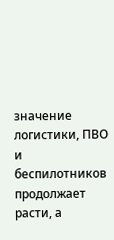значение логистики, ПВО и беспилотников продолжает расти, а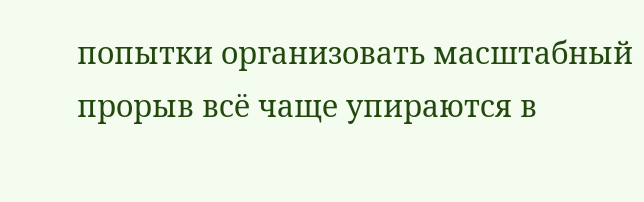попытки организовать масштабный прорыв всё чаще упираются в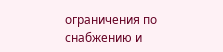ограничения по снабжению и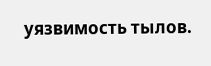уязвимость тылов.